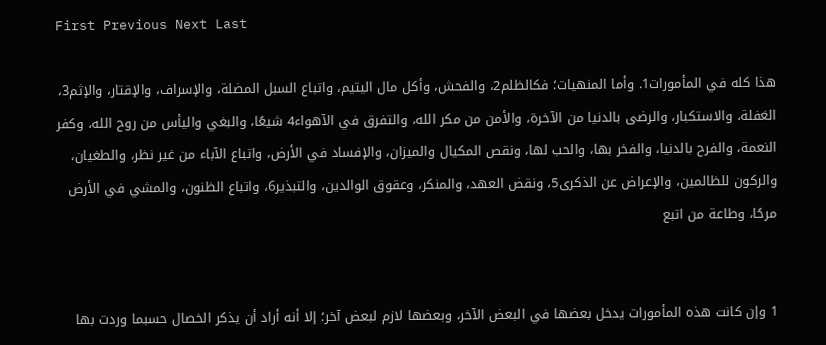First Previous Next Last

هذا كله في المأمورات1. وأما المنهيات؛ فكالظلم2، والفحش، وأكل مال اليتيم، واتباع السبل المضلة، والإسراف، والإقتار، والإثم3، الغفلة، والاستكبار، والرضى بالدنيا من الآخرة، والأمن من مكر الله، والتفرق في الآهواء4 شيعًا، والبغي واليأس من روح الله، وكفر النعمة، والفرح بالدنيا، والفخر بها، والحب لها، ونقص المكيال والميزان، والإفساد في الأرض، واتباع الآباء من غير نظر، والطغيان، والركون للظالمين، والإعراض عن الذكرى5، ونقض العهد، والمنكر، وعقوق الوالدين، والتبذير6، واتباع الظنون، والمشي في الأرض مرحًا، وطاعة من اتبع


1 وإن كانت هذه المأمورات يدخل بعضها في البعض الآخر، وبعضها لازم لبعض آخر؛ إلا أنه أراد أن يذكر الخصال حسبما وردت بها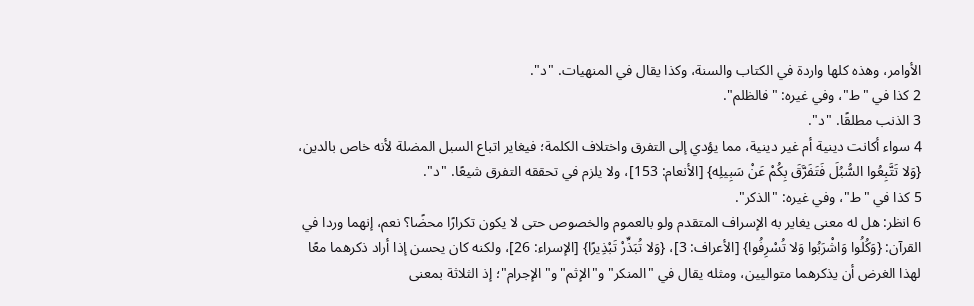الأوامر، وهذه كلها واردة في الكتاب والسنة، وكذا يقال في المنهيات. "د".
2 كذا في "ط"، وفي غيره: "فالظلم".
3 الذنب مطلقًا. "د".
4 سواء أكانت دينية أم غير دينية، مما يؤدي إلى التفرق واختلاف الكلمة؛ فيغاير اتباع السبل المضلة لأنه خاص بالدين، {وَلا تَتَّبِعُوا السُّبُلَ فَتَفَرَّقَ بِكُمْ عَنْ سَبِيلِه} [الأنعام: 153]، ولا يلزم في تحققه التفرق شيعًا. "د".
5 كذا في "ط"، وفي غيره: "الذكر".
6 انظر: هل له معنى يغاير به الإسراف المتقدم ولو بالعموم والخصوص حتى لا يكون تكرارًا محضًا؟ نعم، إنهما وردا في القرآن: {وَكُلُوا وَاشْرَبُوا وَلا تُسْرِفُوا} [الأعراف: 3]، {وَلا تُبَذِّرْ تَبْذِيرًا} [الإسراء: 26]، ولكنه كان يحسن إذا أراد ذكرهما معًا لهذا الغرض أن يذكرهما متواليين، ومثله يقال في "المنكر" و"الإثم" و"الإجرام"؛ إذ الثلاثة بمعنى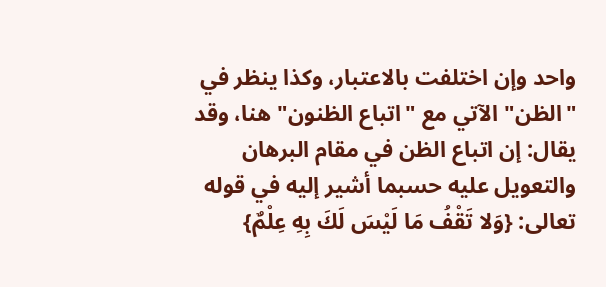واحد وإن اختلفت بالاعتبار، وكذا ينظر في "الظن" الآتي مع "اتباع الظنون" هنا، وقد يقال: إن اتباع الظن في مقام البرهان والتعويل عليه حسبما أشير إليه في قوله تعالى: {وَلا تَقْفُ مَا لَيْسَ لَكَ بِهِ عِلْمٌ}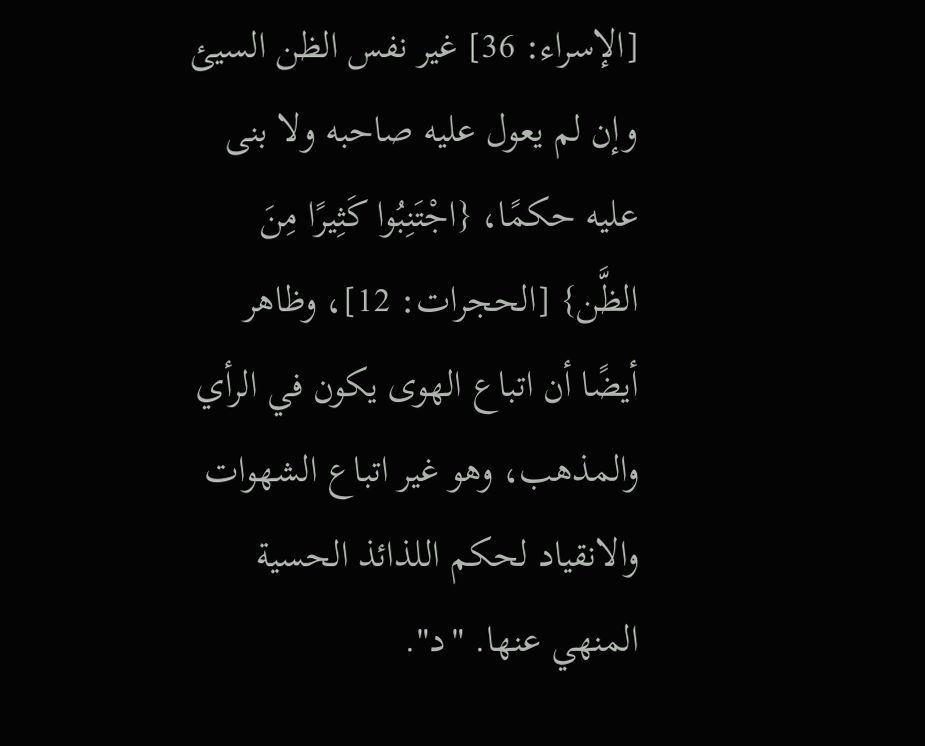[الإسراء: 36] غير نفس الظن السيئ وإن لم يعول عليه صاحبه ولا بنى عليه حكمًا، {اجْتَنِبُوا كَثِيرًا مِنَ الظَّن} [الحجرات: 12]، وظاهر أيضًا أن اتباع الهوى يكون في الرأي والمذهب، وهو غير اتباع الشهوات والانقياد لحكم اللذائذ الحسية المنهي عنها. "د".